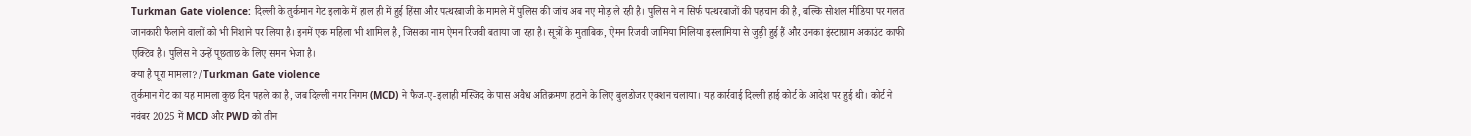Turkman Gate violence: दिल्ली के तुर्कमान गेट इलाके में हाल ही में हुई हिंसा और पत्थरबाजी के मामले में पुलिस की जांच अब नए मोड़ ले रही है। पुलिस ने न सिर्फ पत्थरबाजों की पहचान की है, बल्कि सोशल मीडिया पर गलत जानकारी फैलाने वालों को भी निशाने पर लिया है। इनमें एक महिला भी शामिल है, जिसका नाम ऐमन रिजवी बताया जा रहा है। सूत्रों के मुताबिक, ऐमन रिजवी जामिया मिलिया इस्लामिया से जुड़ी हुई हैं और उनका इंस्टाग्राम अकाउंट काफी एक्टिव है। पुलिस ने उन्हें पूछताछ के लिए समन भेजा है।
क्या है पूरा मामला?/Turkman Gate violence
तुर्कमान गेट का यह मामला कुछ दिन पहले का है, जब दिल्ली नगर निगम (MCD) ने फैज-ए-इलाही मस्जिद के पास अवैध अतिक्रमण हटाने के लिए बुलडोजर एक्शन चलाया। यह कार्रवाई दिल्ली हाई कोर्ट के आदेश पर हुई थी। कोर्ट ने नवंबर 2025 में MCD और PWD को तीन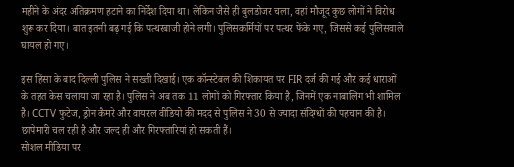महीने के अंदर अतिक्रमण हटाने का निर्देश दिया था। लेकिन जैसे ही बुलडोजर चला, वहां मौजूद कुछ लोगों ने विरोध शुरू कर दिया। बात इतनी बढ़ गई कि पत्थरबाजी होने लगी। पुलिसकर्मियों पर पत्थर फेंके गए, जिससे कई पुलिसवाले घायल हो गए।

इस हिंसा के बाद दिल्ली पुलिस ने सख्ती दिखाई। एक कॉन्स्टेबल की शिकायत पर FIR दर्ज की गई और कई धाराओं के तहत केस चलाया जा रहा है। पुलिस ने अब तक 11 लोगों को गिरफ्तार किया है, जिनमें एक नाबालिग भी शामिल है। CCTV फुटेज, ड्रोन कैमरे और वायरल वीडियो की मदद से पुलिस ने 30 से ज्यादा संदिग्धों की पहचान की है। छापेमारी चल रही है और जल्द ही और गिरफ्तारियां हो सकती हैं।
सोशल मीडिया पर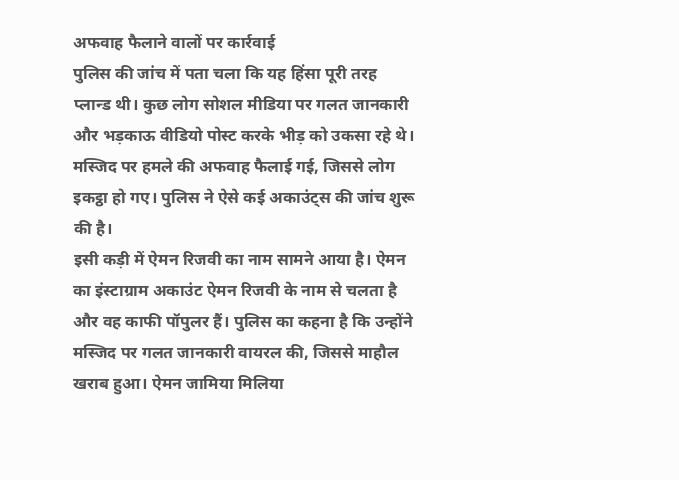अफवाह फैलाने वालों पर कार्रवाई
पुलिस की जांच में पता चला कि यह हिंसा पूरी तरह प्लान्ड थी। कुछ लोग सोशल मीडिया पर गलत जानकारी और भड़काऊ वीडियो पोस्ट करके भीड़ को उकसा रहे थे। मस्जिद पर हमले की अफवाह फैलाई गई, जिससे लोग इकट्ठा हो गए। पुलिस ने ऐसे कई अकाउंट्स की जांच शुरू की है।
इसी कड़ी में ऐमन रिजवी का नाम सामने आया है। ऐमन का इंस्टाग्राम अकाउंट ऐमन रिजवी के नाम से चलता है और वह काफी पॉपुलर हैं। पुलिस का कहना है कि उन्होंने मस्जिद पर गलत जानकारी वायरल की, जिससे माहौल खराब हुआ। ऐमन जामिया मिलिया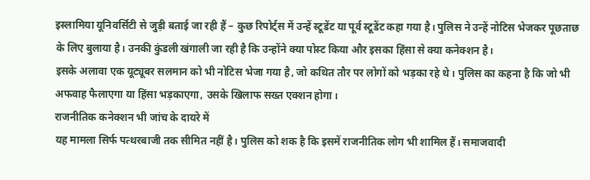इस्लामिया यूनिवर्सिटी से जुड़ी बताई जा रही हैं – कुछ रिपोर्ट्स में उन्हें स्टूडेंट या पूर्व स्टूडेंट कहा गया है। पुलिस ने उन्हें नोटिस भेजकर पूछताछ के लिए बुलाया है। उनकी कुंडली खंगाली जा रही है कि उन्होंने क्या पोस्ट किया और इसका हिंसा से क्या कनेक्शन है।
इसके अलावा एक यूट्यूबर सलमान को भी नोटिस भेजा गया है, जो कथित तौर पर लोगों को भड़का रहे थे। पुलिस का कहना है कि जो भी अफवाह फैलाएगा या हिंसा भड़काएगा, उसके खिलाफ सख्त एक्शन होगा।
राजनीतिक कनेक्शन भी जांच के दायरे में
यह मामला सिर्फ पत्थरबाजी तक सीमित नहीं है। पुलिस को शक है कि इसमें राजनीतिक लोग भी शामिल हैं। समाजवादी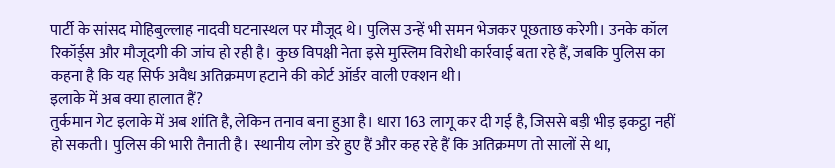पार्टी के सांसद मोहिबुल्लाह नादवी घटनास्थल पर मौजूद थे। पुलिस उन्हें भी समन भेजकर पूछताछ करेगी। उनके कॉल रिकॉर्ड्स और मौजूदगी की जांच हो रही है। कुछ विपक्षी नेता इसे मुस्लिम विरोधी कार्रवाई बता रहे हैं, जबकि पुलिस का कहना है कि यह सिर्फ अवैध अतिक्रमण हटाने की कोर्ट ऑर्डर वाली एक्शन थी।
इलाके में अब क्या हालात हैं?
तुर्कमान गेट इलाके में अब शांति है, लेकिन तनाव बना हुआ है। धारा 163 लागू कर दी गई है, जिससे बड़ी भीड़ इकट्ठा नहीं हो सकती। पुलिस की भारी तैनाती है। स्थानीय लोग डरे हुए हैं और कह रहे हैं कि अतिक्रमण तो सालों से था,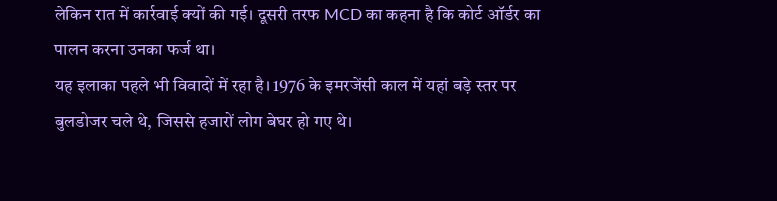लेकिन रात में कार्रवाई क्यों की गई। दूसरी तरफ MCD का कहना है कि कोर्ट ऑर्डर का पालन करना उनका फर्ज था।
यह इलाका पहले भी विवादों में रहा है। 1976 के इमरजेंसी काल में यहां बड़े स्तर पर बुलडोजर चले थे, जिससे हजारों लोग बेघर हो गए थे।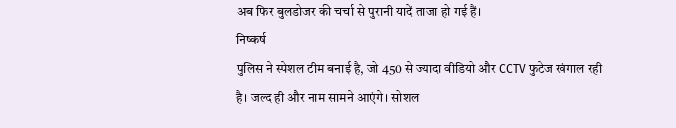अब फिर बुलडोजर की चर्चा से पुरानी यादें ताजा हो गई हैं।
निष्कर्ष
पुलिस ने स्पेशल टीम बनाई है, जो 450 से ज्यादा वीडियो और CCTV फुटेज खंगाल रही है। जल्द ही और नाम सामने आएंगे। सोशल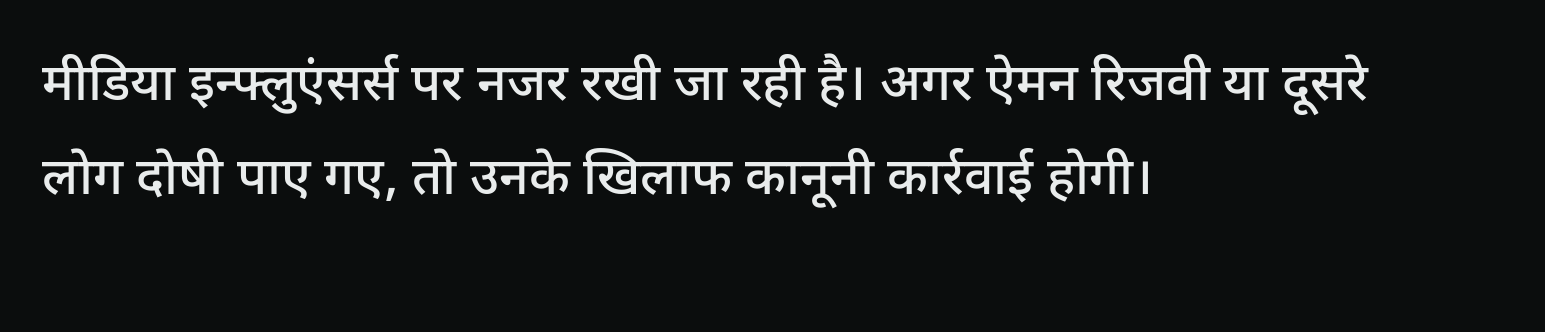मीडिया इन्फ्लुएंसर्स पर नजर रखी जा रही है। अगर ऐमन रिजवी या दूसरे लोग दोषी पाए गए, तो उनके खिलाफ कानूनी कार्रवाई होगी।